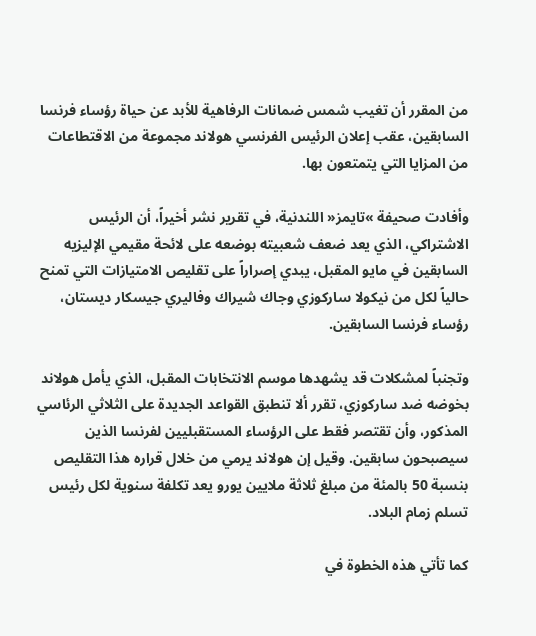من المقرر أن تغيب شمس ضمانات الرفاهية للأبد عن حياة رؤساء فرنسا السابقين، عقب إعلان الرئيس الفرنسي هولاند مجموعة من الاقتطاعات من المزايا التي يتمتعون بها.

وأفادت صحيفة »تايمز« اللندنية، في تقرير نشر أخيراً، أن الرئيس الاشتراكي، الذي يعد ضعف شعبيته بوضعه على لائحة مقيمي الإليزيه السابقين في مايو المقبل، يبدي إصراراً على تقليص الامتيازات التي تمنح حالياً لكل من نيكولا ساركوزي وجاك شيراك وفاليري جيسكار ديستان، رؤساء فرنسا السابقين.

وتجنباً لمشكلات قد يشهدها موسم الانتخابات المقبل، الذي يأمل هولاند بخوضه ضد ساركوزي، تقرر ألا تنطبق القواعد الجديدة على الثلاثي الرئاسي المذكور، وأن تقتصر فقط على الرؤساء المستقبليين لفرنسا الذين سيصبحون سابقين. وقيل إن هولاند يرمي من خلال قراره هذا التقليص بنسبة 50 بالمئة من مبلغ ثلاثة ملايين يورو يعد تكلفة سنوية لكل رئيس تسلم زمام البلاد.

كما تأتي هذه الخطوة في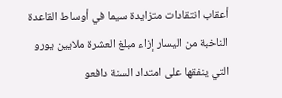أعقاب انتقادات متزايدة سيما في أوساط القاعدة الناخبة من اليسار إزاء مبلغ العشرة ملايين يورو التي ينفقها على امتداد السنة دافعو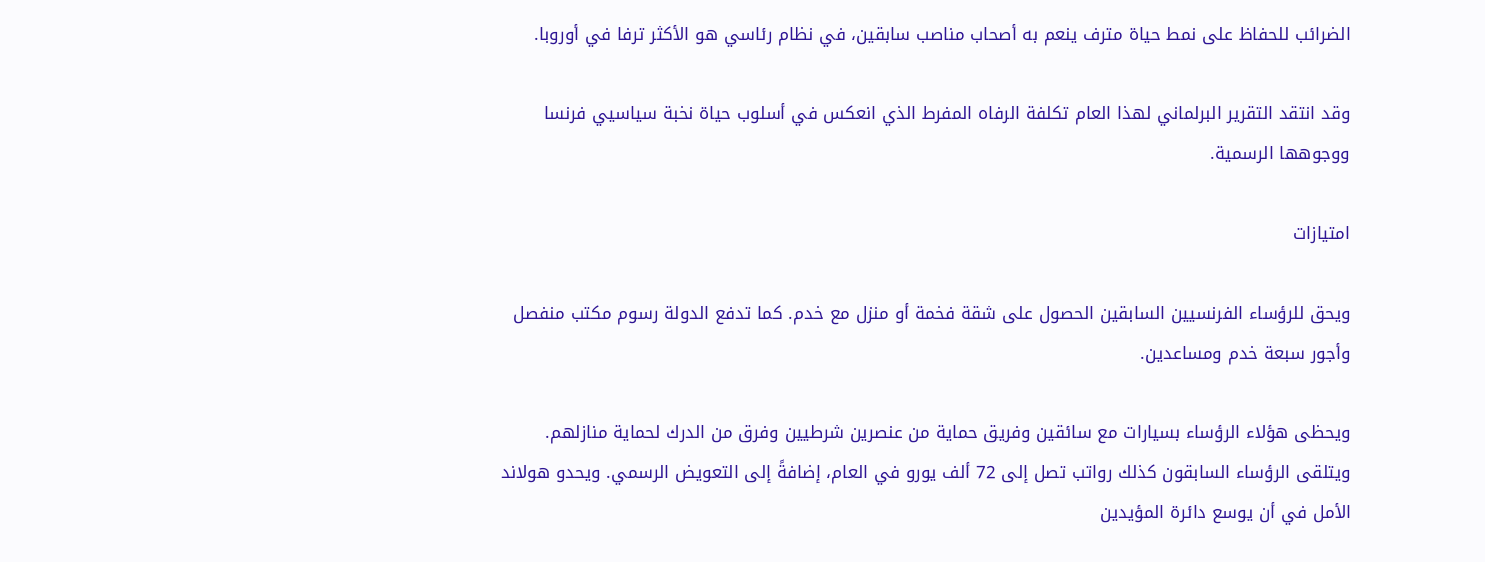الضرائب للحفاظ على نمط حياة مترف ينعم به أصحاب مناصب سابقين، في نظام رئاسي هو الأكثر ترفا في أوروبا.

وقد انتقد التقرير البرلماني لهذا العام تكلفة الرفاه المفرط الذي انعكس في أسلوب حياة نخبة سياسيي فرنسا ووجوهها الرسمية.

امتيازات

ويحق للرؤساء الفرنسيين السابقين الحصول على شقة فخمة أو منزل مع خدم. كما تدفع الدولة رسوم مكتب منفصل وأجور سبعة خدم ومساعدين.

ويحظى هؤلاء الرؤساء بسيارات مع سائقين وفريق حماية من عنصرين شرطيين وفرق من الدرك لحماية منازلهم. ويتلقى الرؤساء السابقون كذلك رواتب تصل إلى 72 ألف يورو في العام، إضافةً إلى التعويض الرسمي. ويحدو هولاند الأمل في أن يوسع دائرة المؤيدين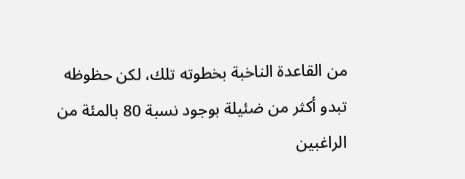من القاعدة الناخبة بخطوته تلك، لكن حظوظه تبدو أكثر من ضئيلة بوجود نسبة 80 بالمئة من الراغبين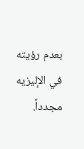بعدم رؤيته في الإليزيه مجدداً.